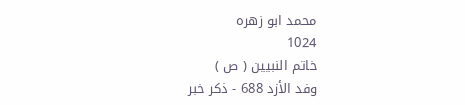محمد ابو زهره
1024
خاتم النبيين ( ص )
وفد الأزد 688 - ذكر خبر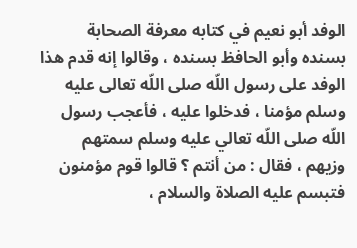الوفد أبو نعيم في كتابه معرفة الصحابة بسنده وأبو الحافظ بسنده ، وقالوا إنه قدم هذا الوفد على رسول اللّه صلى اللّه تعالى عليه وسلم مؤمنا ، فدخلوا عليه ، فأعجب رسول اللّه صلى اللّه تعالي عليه وسلم سمتهم وزيهم ، فقال : من أنتم ؟ قالوا قوم مؤمنون فتبسم عليه الصلاة والسلام ،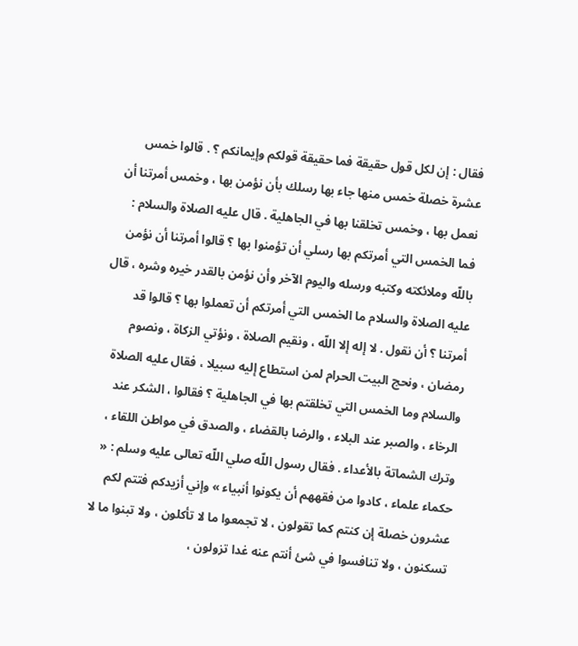فقال : إن لكل قول حقيقة فما حقيقة قولكم وإيمانكم ؟ . قالوا خمس عشرة خصلة خمس منها جاء بها رسلك بأن نؤمن بها ، وخمس أمرتنا أن نعمل بها ، وخمس تخلقنا بها في الجاهلية . قال عليه الصلاة والسلام : فما الخمس التي أمرتكم بها رسلي أن تؤمنوا بها ؟ قالوا أمرتنا أن نؤمن باللّه وملائكته وكتبه ورسله واليوم الآخر وأن نؤمن بالقدر خيره وشره ، قال عليه الصلاة والسلام ما الخمس التي أمرتكم أن تعملوا بها ؟ قالوا قد أمرتنا ؟ أن نقول . لا إله إلا اللّه ، ونقيم الصلاة ، ونؤتي الزكاة ، ونصوم رمضان ، ونحج البيت الحرام لمن استطاع إليه سبيلا ، فقال عليه الصلاة والسلام وما الخمس التي تخلقتم بها في الجاهلية ؟ فقالوا ، الشكر عند الرخاء ، والصبر عند البلاء ، والرضا بالقضاء ، والصدق في مواطن اللقاء ، وترك الشماتة بالأعداء . فقال رسول اللّه صلي اللّه تعالى عليه وسلم : « حكماء علماء ، كادوا من فقههم أن يكونوا أنبياء » وإني أزيدكم فتتم لكم عشرون خصلة إن كنتم كما تقولون ، لا تجمعوا ما لا تأكلون ، ولا تبنوا ما لا تسكنون ، ولا تنافسوا في شئ أنتم عنه غدا تزولون ،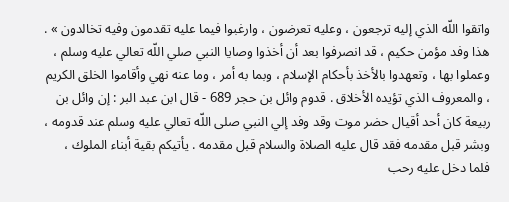واتقوا اللّه الذي إليه ترجعون ، وعليه تعرضون ، وارغبوا فيما عليه تقدمون وفيه تخالدون » . هذا وفد مؤمن حكيم ، قد انصرفوا بعد أن أخذوا وصايا النبي صلي اللّه تعالي عليه وسلم ، وعملوا بها ، وتعهدوا بالأخذ بأحكام الإسلام ، وبما به أمر ، وما عنه نهي وأقاموا الخلق الكريم ، والمعروف الذي تؤيده الأخلاق . قدوم وائل بن حجر 689 - قال ابن عبد البر : إن وائل بن ربيعة كان أحد أقيال حضر موت وقد وفد إلي النبي صلى اللّه تعالي عليه وسلم عند قدومه ، وبشر قبل مقدمه فقد قال عليه الصلاة والسلام قبل مقدمه . يأتيكم بقية أبناء الملوك ، فلما دخل عليه رحب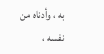به ، وأدناه من نفسه ،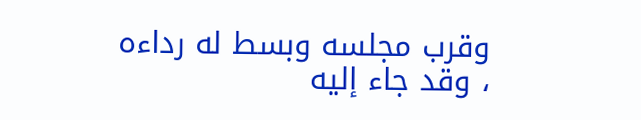وقرب مجلسه وبسط له رداءه ، وقد جاء إليه